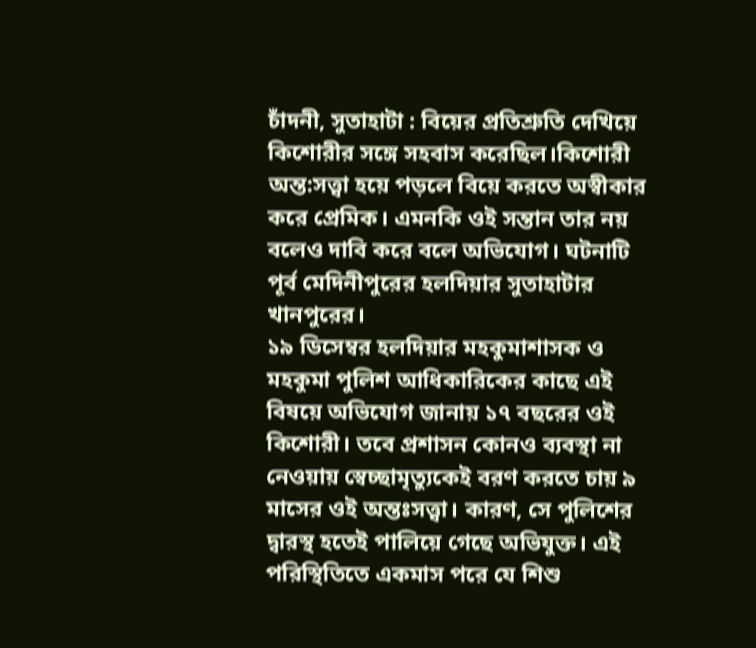চাঁদনী, সুতাহাটা : বিয়ের প্রতিশ্রুতি দেখিয়ে কিশোরীর সঙ্গে সহবাস করেছিল।কিশোরী অন্ত:সত্ত্বা হয়ে পড়লে বিয়ে করতে অস্বীকার করে প্রেমিক। এমনকি ওই সন্তান তার নয় বলেও দাবি করে বলে অভিযোগ। ঘটনাটি পূর্ব মেদিনীপুরের হলদিয়ার সুতাহাটার খানপুরের।
১৯ ডিসেম্বর হলদিয়ার মহকুমাশাসক ও মহকুমা পুলিশ আধিকারিকের কাছে এই বিষয়ে অভিযোগ জানায় ১৭ বছরের ওই কিশোরী। তবে প্রশাসন কোনও ব্যবস্থা না নেওয়ায় স্বেচ্ছামৃত্যুকেই বরণ করতে চায় ৯ মাসের ওই অন্তঃসত্ত্বা। কারণ, সে পুলিশের দ্বারস্থ হতেই পালিয়ে গেছে অভিযুক্ত। এই পরিস্থিতিতে একমাস পরে যে শিশু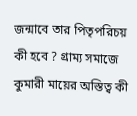জন্মাবে তার পিতৃপরিচয় কী হবে ? গ্রাম্য সমাজে কুমারী মায়ের অস্তিত্ব কী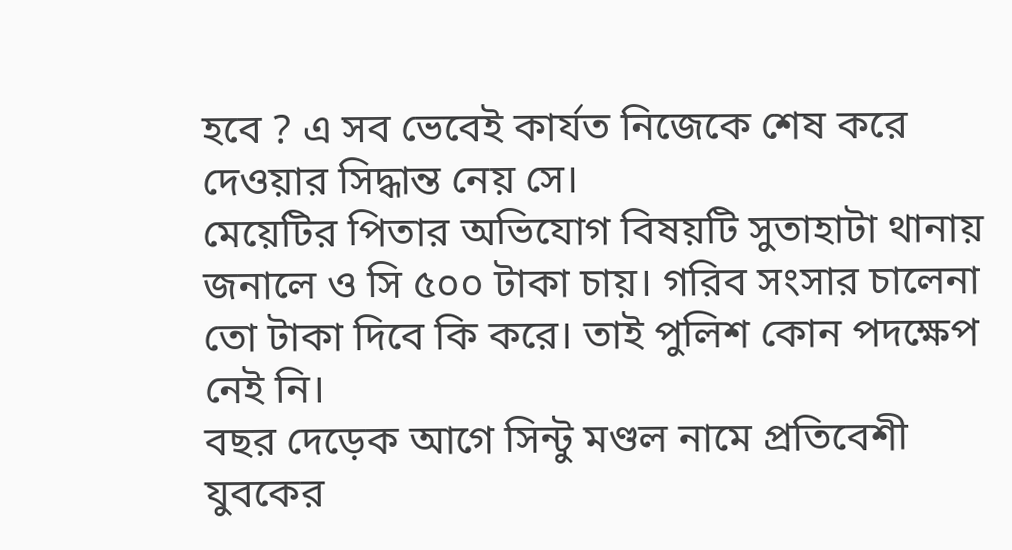হবে ? এ সব ভেবেই কার্যত নিজেকে শেষ করে দেওয়ার সিদ্ধান্ত নেয় সে।
মেয়েটির পিতার অভিযোগ বিষয়টি সুতাহাটা থানায় জনালে ও সি ৫০০ টাকা চায়। গরিব সংসার চালেনা তো টাকা দিবে কি করে। তাই পুলিশ কোন পদক্ষেপ নেই নি।
বছর দেড়েক আগে সিন্টু মণ্ডল নামে প্রতিবেশী যুবকের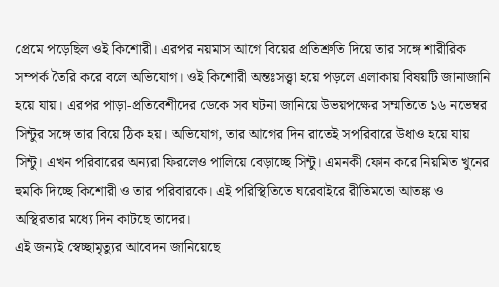প্রেমে পড়েছিল ওই কিশোরী। এরপর নয়মাস আগে বিয়ের প্রতিশ্রুতি দিয়ে তার সঙ্গে শারীরিক সম্পর্ক তৈরি করে বলে অভিযোগ। ওই কিশোরী অন্তঃসত্ত্বা হয়ে পড়লে এলাকায় বিষয়টি জানাজানি হয়ে যায়। এরপর পাড়া-প্রতিবেশীদের ডেকে সব ঘটনা জানিয়ে উভয়পক্ষের সম্মতিতে ১৬ নভেম্বর সিন্টুর সঙ্গে তার বিয়ে ঠিক হয়। অভিযোগ, তার আগের দিন রাতেই সপরিবারে উধাও হয়ে যায় সিন্টু। এখন পরিবারের অন্যরা ফিরলেও পালিয়ে বেড়াচ্ছে সিন্টু। এমনকী ফোন করে নিয়মিত খুনের হুমকি দিচ্ছে কিশোরী ও তার পরিবারকে। এই পরিস্থিতিতে ঘরেবাইরে রীতিমতো আতঙ্ক ও অস্থিরতার মধ্যে দিন কাটছে তাদের।
এই জন্যই স্বেচ্ছামৃত্যুর আবেদন জানিয়েছে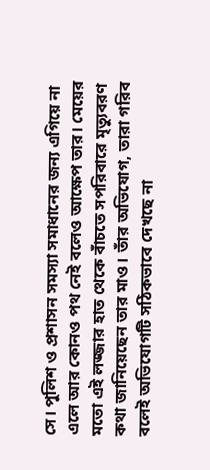সে। পুলিশ ও প্রশাসন সমস্যা সমাধানের জন্য এগিয়ে না এলে আর কোনও পথ নেই বলেও আক্ষেপ তার। মেয়ের মতো এই লজ্জার হাত থেকে বাঁচতে সপরিবারে মৃত্যুবরণ কথা জানিয়েছেন তার মাও। তাঁর অভিযোগ, তারা গরিব বলেই অভিযোগটি সঠিকভাবে দেখছে না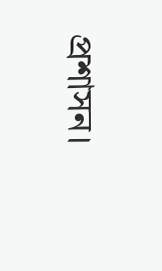প্রশাসন।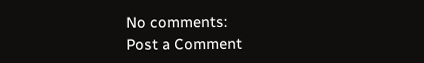No comments:
Post a Comment